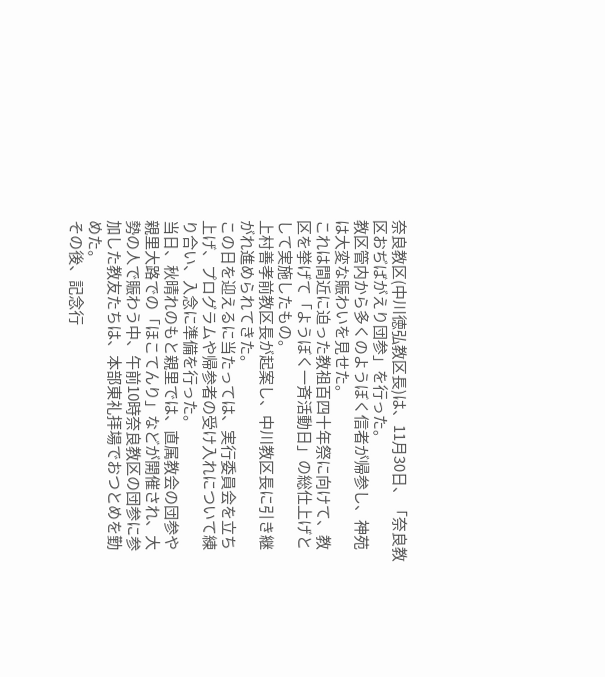奈良教区(中川徳弘教区長)は、11月30日、「奈良教区おぢばがえり団参」を行った。
教区管内から多くのようぼく信者が帰参し、神苑は大変な賑わいを見せた。
これは間近に迫った教祖百四十年祭に向けて、教区を挙げて「ようぼく一斉活動日」の総仕上げとして実施したもの。
上村善孝前教区長が起案し、中川教区長に引き継がれ進められてきた。
この日を迎えるに当たっては、実行委員会を立ち上げ、プログラムや帰参者の受け入れについて練り合い、入念に準備を行った。
当日、秋晴れのもと親里では、直属教会の団参や親里大路での「ほこてんり」などが開催され、大勢の人で賑わう中、午前10時奈良教区の団参に参加した教友たちは、本部東礼拝場でおつとめを勤めた。
その後、記念行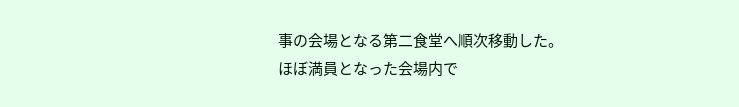事の会場となる第二食堂へ順次移動した。
ほぼ満員となった会場内で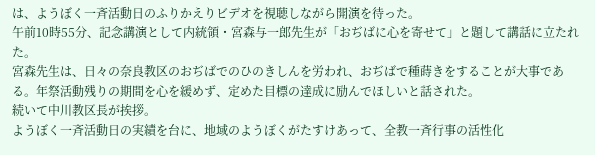は、ようぼく一斉活動日のふりかえりビデオを視聴しながら開演を待った。
午前10時55分、記念講演として内統領・宮森与一郎先生が「おぢばに心を寄せて」と題して講話に立たれた。
宮森先生は、日々の奈良教区のおぢばでのひのきしんを労われ、おぢばで種蒔きをすることが大事である。年祭活動残りの期間を心を緩めず、定めた目標の達成に励んでほしいと話された。
続いて中川教区長が挨拶。
ようぼく一斉活動日の実績を台に、地域のようぼくがたすけあって、全教一斉行事の活性化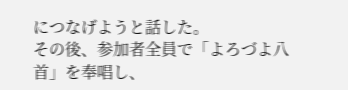につなげようと話した。
その後、参加者全員で「よろづよ八首」を奉唱し、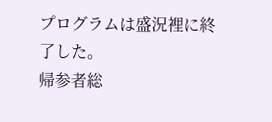プログラムは盛況裡に終了した。
帰参者総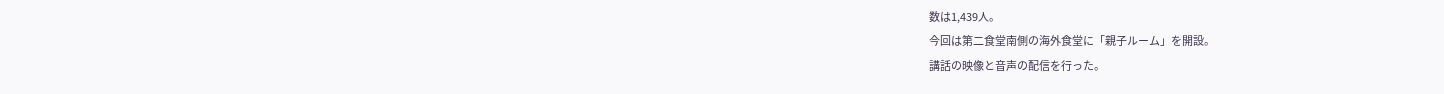数は1,439人。
今回は第二食堂南側の海外食堂に「親子ルーム」を開設。
講話の映像と音声の配信を行った。